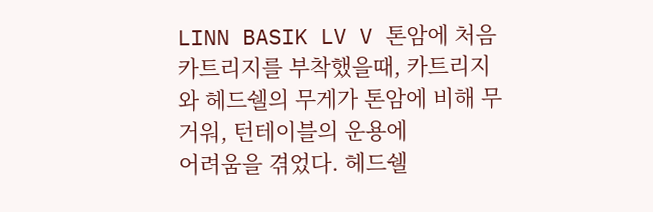LINN BASIK LV V 톤암에 처음 카트리지를 부착했을때, 카트리지와 헤드쉘의 무게가 톤암에 비해 무거워, 턴테이블의 운용에
어려움을 겪었다. 헤드쉘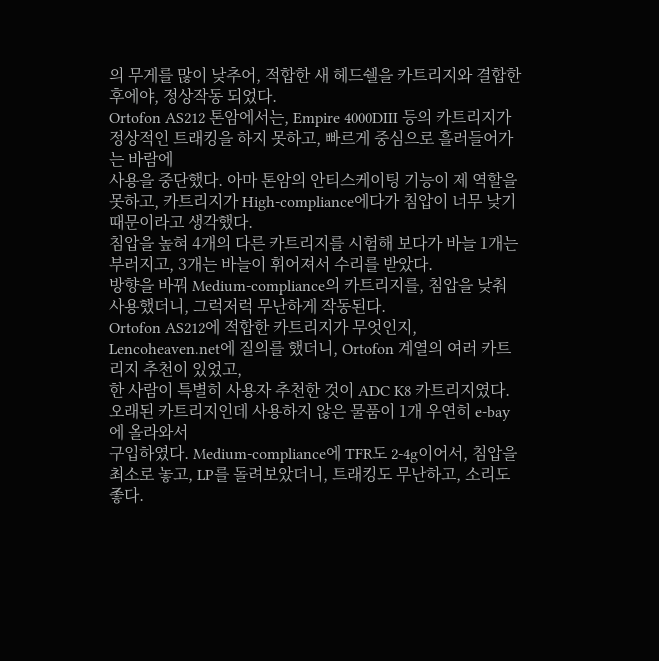의 무게를 많이 낮추어, 적합한 새 헤드쉘을 카트리지와 결합한 후에야, 정상작동 되었다.
Ortofon AS212 톤암에서는, Empire 4000DIII 등의 카트리지가 정상적인 트래킹을 하지 못하고, 빠르게 중심으로 흘러들어가는 바람에
사용을 중단했다. 아마 톤암의 안티스케이팅 기능이 제 역할을 못하고, 카트리지가 High-compliance에다가 침압이 너무 낮기 때문이라고 생각했다.
침압을 높혀 4개의 다른 카트리지를 시험해 보다가 바늘 1개는 부러지고, 3개는 바늘이 휘어져서 수리를 받았다.
방향을 바꿔 Medium-compliance의 카트리지를, 침압을 낮춰 사용했더니, 그럭저럭 무난하게 작동된다.
Ortofon AS212에 적합한 카트리지가 무엇인지, Lencoheaven.net에 질의를 했더니, Ortofon 계열의 여러 카트리지 추천이 있었고,
한 사람이 특별히 사용자 추천한 것이 ADC K8 카트리지였다. 오래된 카트리지인데 사용하지 않은 물품이 1개 우연히 e-bay에 올라와서
구입하였다. Medium-compliance에 TFR도 2-4g이어서, 침압을 최소로 놓고, LP를 돌려보았더니, 트래킹도 무난하고, 소리도 좋다.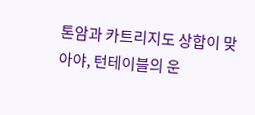톤암과 카트리지도 상합이 맞아야, 턴테이블의 운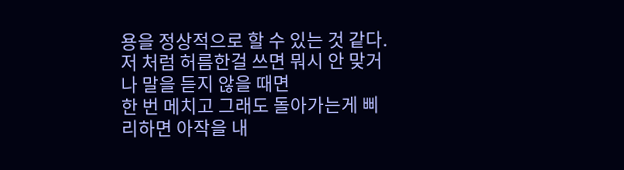용을 정상적으로 할 수 있는 것 같다.
저 처럼 허름한걸 쓰면 뭐시 안 맞거나 말을 듣지 않을 때면
한 번 메치고 그래도 돌아가는게 삐리하면 아작을 내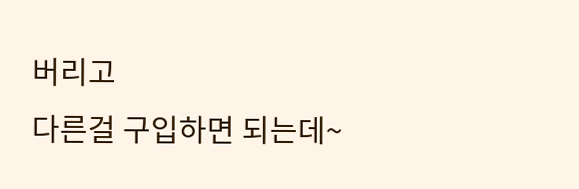버리고
다른걸 구입하면 되는데~